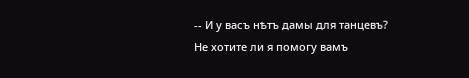-- И у васъ нѣтъ дамы для танцевъ? Не хотите ли я помогу вамъ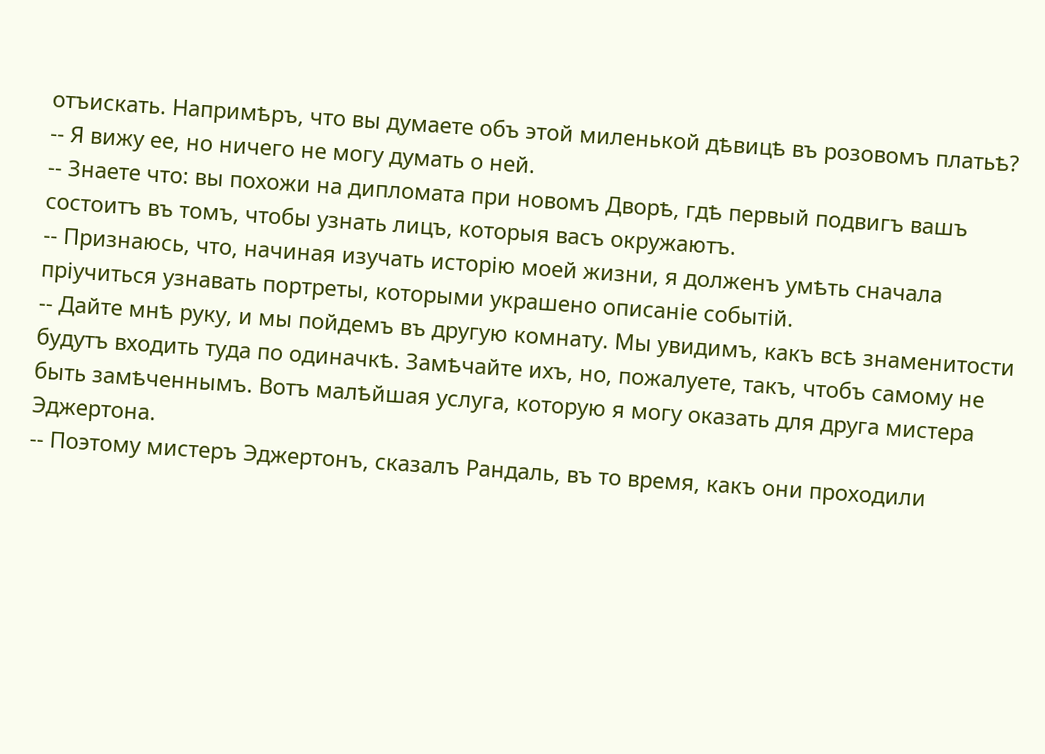отъискать. Напримѣръ, что вы думаете объ этой миленькой дѣвицѣ въ розовомъ платьѣ?
-- Я вижу ее, но ничего не могу думать о ней.
-- Знаете что: вы похожи на дипломата при новомъ Дворѣ, гдѣ первый подвигъ вашъ состоитъ въ томъ, чтобы узнать лицъ, которыя васъ окружаютъ.
-- Признаюсь, что, начиная изучать исторію моей жизни, я долженъ умѣть сначала пріучиться узнавать портреты, которыми украшено описаніе событій.
-- Дайте мнѣ руку, и мы пойдемъ въ другую комнату. Мы увидимъ, какъ всѣ знаменитости будутъ входить туда по одиначкѣ. Замѣчайте ихъ, но, пожалуете, такъ, чтобъ самому не быть замѣченнымъ. Вотъ малѣйшая услуга, которую я могу оказать для друга мистера Эджертона.
-- Поэтому мистеръ Эджертонъ, сказалъ Рандаль, въ то время, какъ они проходили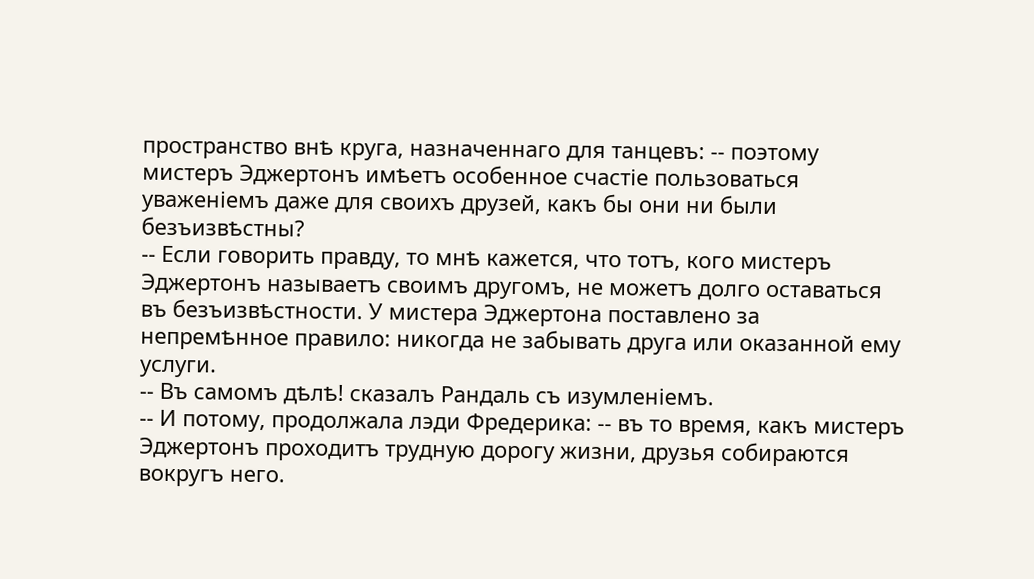пространство внѣ круга, назначеннаго для танцевъ: -- поэтому мистеръ Эджертонъ имѣетъ особенное счастіе пользоваться уваженіемъ даже для своихъ друзей, какъ бы они ни были безъизвѣстны?
-- Если говорить правду, то мнѣ кажется, что тотъ, кого мистеръ Эджертонъ называетъ своимъ другомъ, не можетъ долго оставаться въ безъизвѣстности. У мистера Эджертона поставлено за непремѣнное правило: никогда не забывать друга или оказанной ему услуги.
-- Въ самомъ дѣлѣ! сказалъ Рандаль съ изумленіемъ.
-- И потому, продолжала лэди Фредерика: -- въ то время, какъ мистеръ Эджертонъ проходитъ трудную дорогу жизни, друзья собираются вокругъ него.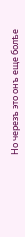Но черезъ это онъ еще болѣе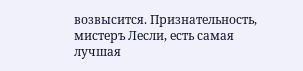возвысится. Признательность, мистеръ Лесли, есть самая лучшая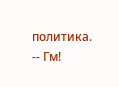политика.
-- Гм!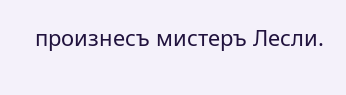произнесъ мистеръ Лесли.